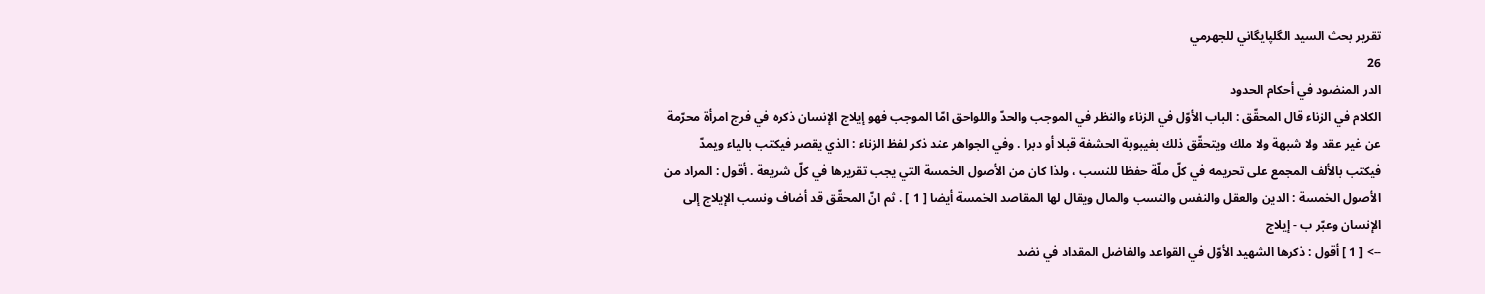تقرير بحث السيد الگلپايگاني للجهرمي
26
الدر المنضود في أحكام الحدود
الكلام في الزناء قال المحقّق : الباب الأوّل في الزناء والنظر في الموجب والحدّ واللواحق امّا الموجب فهو إيلاج الإنسان ذكره في فرج امرأة محرّمة عن غير عقد ولا شبهة ولا ملك ويتحقّق ذلك بغيبوبة الحشفة قبلا أو دبرا . وفي الجواهر عند ذكر لفظ الزناء : الذي يقصر فيكتب بالياء ويمدّ فيكتب بالألف المجمع على تحريمه في كلّ ملّة حفظا للنسب ، ولذا كان من الأصول الخمسة التي يجب تقريرها في كلّ شريعة . أقول : المراد من الأصول الخمسة : الدين والعقل والنفس والنسب والمال ويقال لها المقاصد الخمسة أيضا [ 1 ] . ثم انّ المحقّق قد أضاف ونسب الإيلاج إلى الإنسان وعبّر ب - إيلاج
--> [ 1 ] أقول : ذكرها الشهيد الأوّل في القواعد والفاضل المقداد في نضد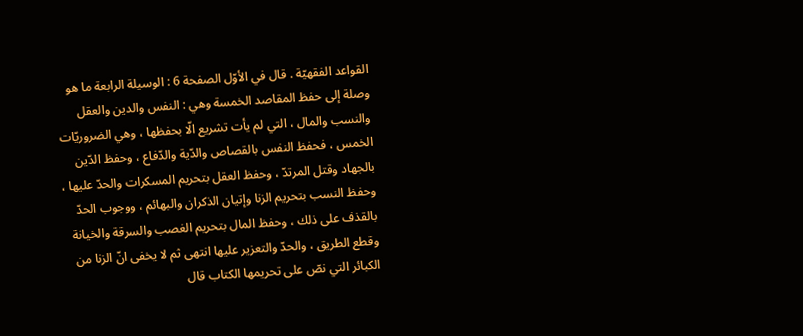القواعد الفقهيّة . قال في الأوّل الصفحة 6 : الوسيلة الرابعة ما هو وصلة إلى حفظ المقاصد الخمسة وهي : النفس والدين والعقل والنسب والمال ، التي لم يأت تشريع الّا بحفظها ، وهي الضروريّات الخمس ، فحفظ النفس بالقصاص والدّية والدّفاع ، وحفظ الدّين بالجهاد وقتل المرتدّ ، وحفظ العقل بتحريم المسكرات والحدّ عليها ، وحفظ النسب بتحريم الزنا وإتيان الذكران والبهائم ، ووجوب الحدّ بالقذف على ذلك ، وحفظ المال بتحريم الغصب والسرقة والخيانة وقطع الطريق ، والحدّ والتعزير عليها انتهى ثم لا يخفى انّ الزنا من الكبائر التي نصّ على تحريمها الكتاب قال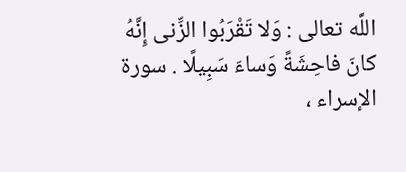اللَّه تعالى : وَلا تَقْرَبُوا الزِّنى إِنَّهُ كانَ فاحِشَةً وَساءَ سَبِيلًا . سورة الإسراء ،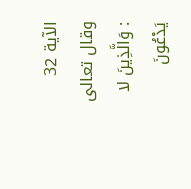الآية 32 وقال تعالى : وَالَّذِينَ لا يَدْعُونَ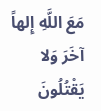مَعَ اللَّهِ إِلهاً آخَرَ وَلا يَقْتُلُونَ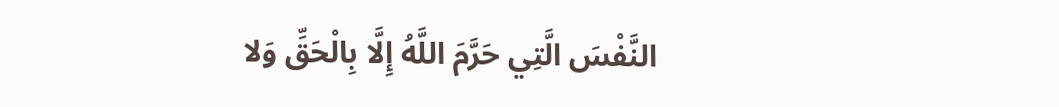النَّفْسَ الَّتِي حَرَّمَ اللَّهُ إِلَّا بِالْحَقِّ وَلا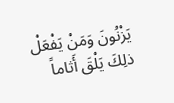يَزْنُونَ وَمَنْ يَفْعَلْ ذلِكَ يَلْقَ أَثاماً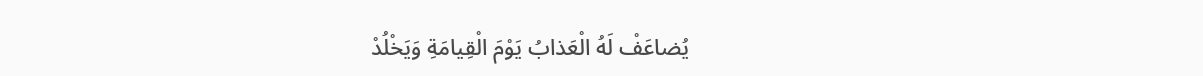يُضاعَفْ لَهُ الْعَذابُ يَوْمَ الْقِيامَةِ وَيَخْلُدْ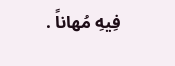فِيهِ مُهاناً .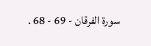سورة الفرقان - 69 - 68 .